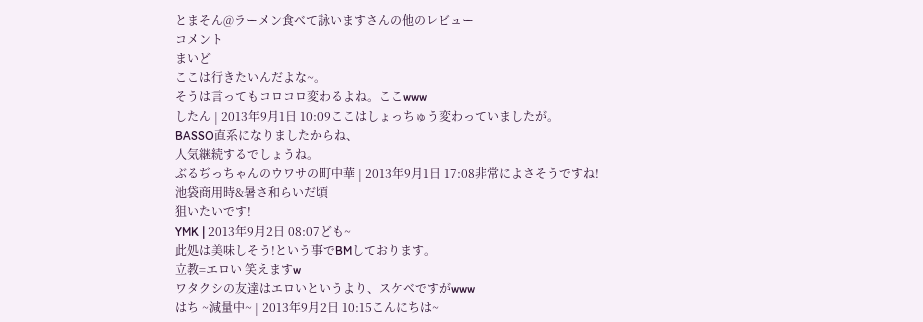とまそん@ラーメン食べて詠いますさんの他のレビュー
コメント
まいど
ここは行きたいんだよな~。
そうは言ってもコロコロ変わるよね。ここwww
したん | 2013年9月1日 10:09ここはしょっちゅう変わっていましたが。
BASSO直系になりましたからね、
人気継続するでしょうね。
ぶるぢっちゃんのウワサの町中華 | 2013年9月1日 17:08非常によさそうですね!
池袋商用時&暑さ和らいだ頃
狙いたいです!
YMK | 2013年9月2日 08:07ども~
此処は美味しそう!という事でBMしております。
立教=エロい 笑えますw
ワタクシの友達はエロいというより、スケベですがwww
はち ~減量中~ | 2013年9月2日 10:15こんにちは~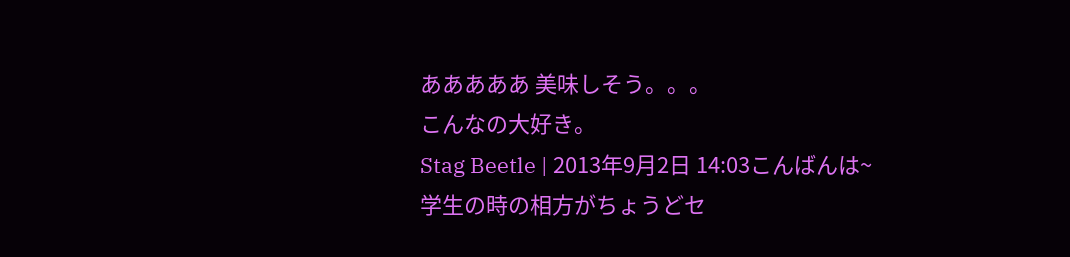あああああ 美味しそう。。。
こんなの大好き。
Stag Beetle | 2013年9月2日 14:03こんばんは~
学生の時の相方がちょうどセ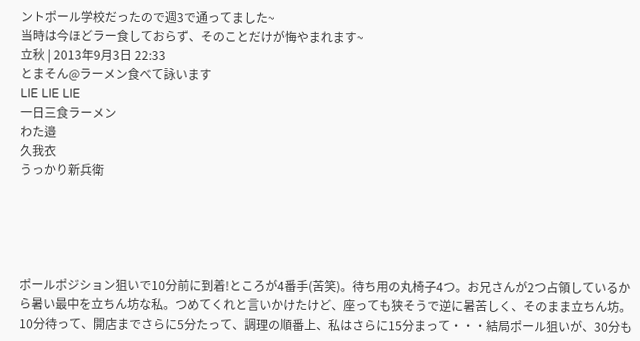ントポール学校だったので週3で通ってました~
当時は今ほどラー食しておらず、そのことだけが悔やまれます~
立秋 | 2013年9月3日 22:33
とまそん@ラーメン食べて詠います
LIE LIE LIE
一日三食ラーメン
わた邉
久我衣
うっかり新兵衛





ポールポジション狙いで10分前に到着!ところが4番手(苦笑)。待ち用の丸椅子4つ。お兄さんが2つ占領しているから暑い最中を立ちん坊な私。つめてくれと言いかけたけど、座っても狭そうで逆に暑苦しく、そのまま立ちん坊。10分待って、開店までさらに5分たって、調理の順番上、私はさらに15分まって・・・結局ポール狙いが、30分も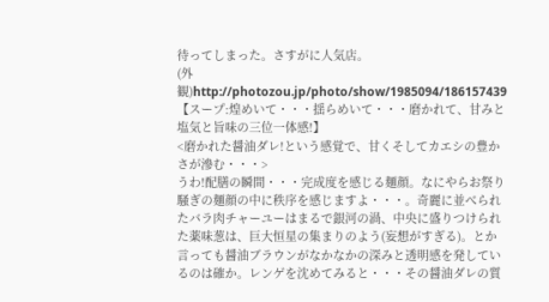待ってしまった。さすがに人気店。
(外観)http://photozou.jp/photo/show/1985094/186157439
【スープ:煌めいて・・・揺らめいて・・・磨かれて、甘みと塩気と旨味の三位一体感!】
<磨かれた醤油ダレ!という感覚で、甘くそしてカエシの豊かさが滲む・・・>
うわ!配膳の瞬間・・・完成度を感じる麺顔。なにやらお祭り騒ぎの麺顔の中に秩序を感じますよ・・・。奇麗に並べられたバラ肉チャーユーはまるで銀河の渦、中央に盛りつけられた薬味葱は、巨大恒星の集まりのよう(妄想がすぎる)。とか言っても醤油ブラウンがなかなかの深みと透明感を発しているのは確か。レンゲを沈めてみると・・・その醤油ダレの質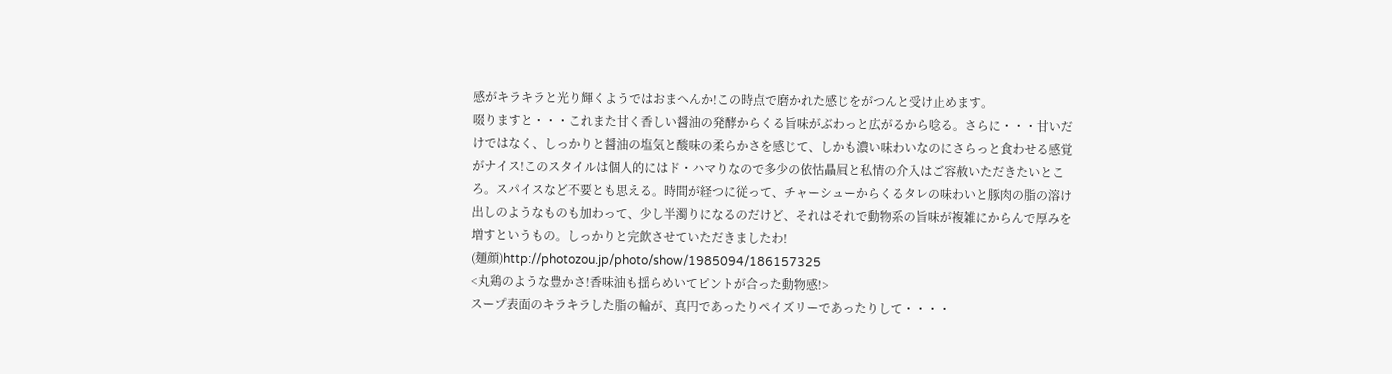感がキラキラと光り輝くようではおまへんか!この時点で磨かれた感じをがつんと受け止めます。
啜りますと・・・これまた甘く香しい醤油の発酵からくる旨味がぶわっと広がるから唸る。さらに・・・甘いだけではなく、しっかりと醤油の塩気と酸味の柔らかさを感じて、しかも濃い味わいなのにさらっと食わせる感覚がナイス!このスタイルは個人的にはド・ハマりなので多少の依怙贔屓と私情の介入はご容赦いただきたいところ。スパイスなど不要とも思える。時間が経つに従って、チャーシューからくるタレの味わいと豚肉の脂の溶け出しのようなものも加わって、少し半濁りになるのだけど、それはそれで動物系の旨味が複雑にからんで厚みを増すというもの。しっかりと完飲させていただきましたわ!
(麺顔)http://photozou.jp/photo/show/1985094/186157325
<丸鶏のような豊かさ!香味油も揺らめいてピントが合った動物感!>
スープ表面のキラキラした脂の輪が、真円であったりペイズリーであったりして・・・・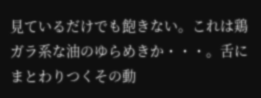見ているだけでも飽きない。これは鶏ガラ系な油のゆらめきか・・・。舌にまとわりつくその動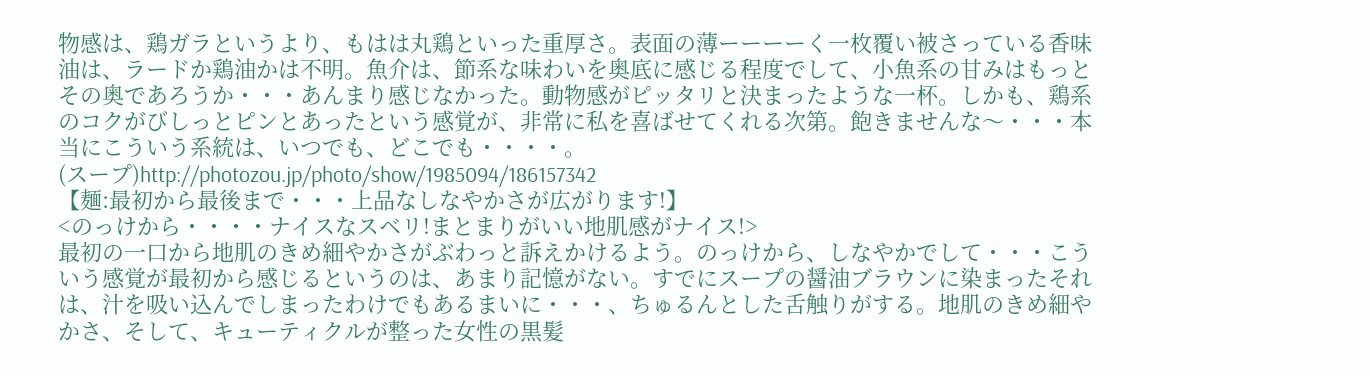物感は、鶏ガラというより、もはは丸鶏といった重厚さ。表面の薄ーーーーく一枚覆い被さっている香味油は、ラードか鶏油かは不明。魚介は、節系な味わいを奥底に感じる程度でして、小魚系の甘みはもっとその奥であろうか・・・あんまり感じなかった。動物感がピッタリと決まったような一杯。しかも、鶏系のコクがびしっとピンとあったという感覚が、非常に私を喜ばせてくれる次第。飽きませんな〜・・・本当にこういう系統は、いつでも、どこでも・・・・。
(スープ)http://photozou.jp/photo/show/1985094/186157342
【麺:最初から最後まで・・・上品なしなやかさが広がります!】
<のっけから・・・・ナイスなスベリ!まとまりがいい地肌感がナイス!>
最初の一口から地肌のきめ細やかさがぶわっと訴えかけるよう。のっけから、しなやかでして・・・こういう感覚が最初から感じるというのは、あまり記憶がない。すでにスープの醤油ブラウンに染まったそれは、汁を吸い込んでしまったわけでもあるまいに・・・、ちゅるんとした舌触りがする。地肌のきめ細やかさ、そして、キューティクルが整った女性の黒髪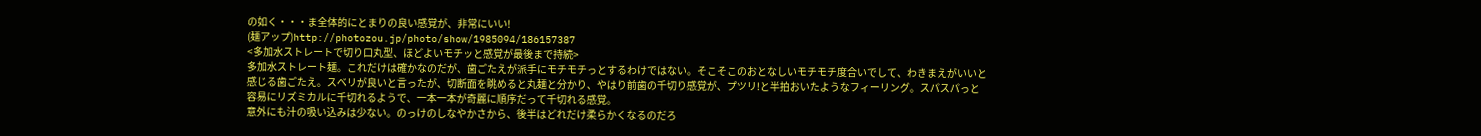の如く・・・ま全体的にとまりの良い感覚が、非常にいい!
(麺アップ)http://photozou.jp/photo/show/1985094/186157387
<多加水ストレートで切り口丸型、ほどよいモチッと感覚が最後まで持続>
多加水ストレート麺。これだけは確かなのだが、歯ごたえが派手にモチモチっとするわけではない。そこそこのおとなしいモチモチ度合いでして、わきまえがいいと感じる歯ごたえ。スベリが良いと言ったが、切断面を眺めると丸麺と分かり、やはり前歯の千切り感覚が、プツリ!と半拍おいたようなフィーリング。スパスパっと容易にリズミカルに千切れるようで、一本一本が奇麗に順序だって千切れる感覚。
意外にも汁の吸い込みは少ない。のっけのしなやかさから、後半はどれだけ柔らかくなるのだろ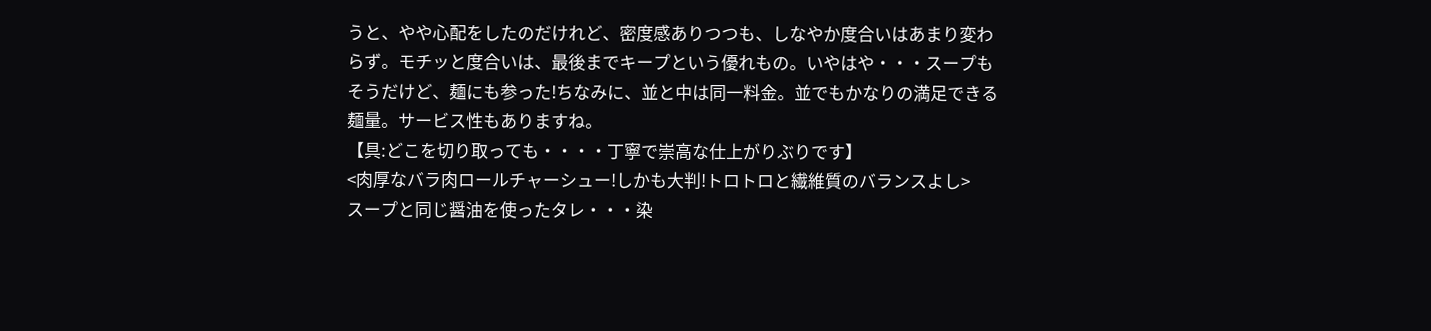うと、やや心配をしたのだけれど、密度感ありつつも、しなやか度合いはあまり変わらず。モチッと度合いは、最後までキープという優れもの。いやはや・・・スープもそうだけど、麺にも参った!ちなみに、並と中は同一料金。並でもかなりの満足できる麺量。サービス性もありますね。
【具:どこを切り取っても・・・・丁寧で崇高な仕上がりぶりです】
<肉厚なバラ肉ロールチャーシュー!しかも大判!トロトロと繊維質のバランスよし>
スープと同じ醤油を使ったタレ・・・染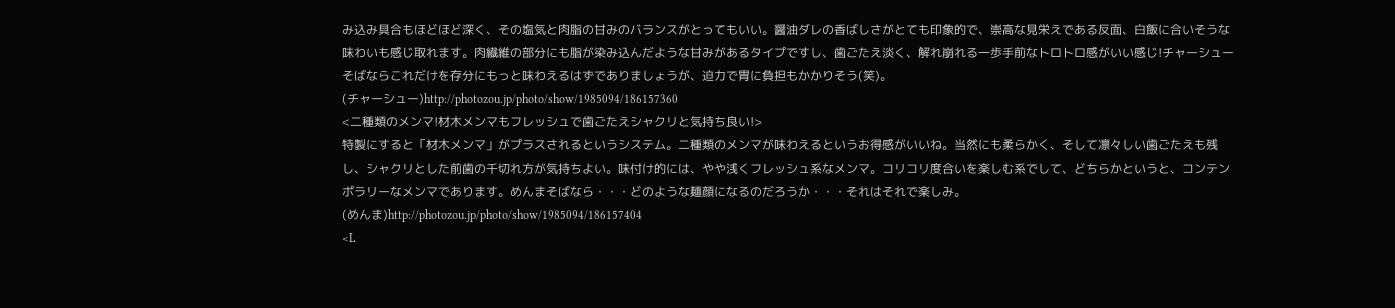み込み具合もほどほど深く、その塩気と肉脂の甘みのバランスがとってもいい。醤油ダレの香ばしさがとても印象的で、崇高な見栄えである反面、白飯に合いそうな味わいも感じ取れます。肉繊維の部分にも脂が染み込んだような甘みがあるタイプですし、歯ごたえ淡く、解れ崩れる一歩手前なトロトロ感がいい感じ!チャーシューそばならこれだけを存分にもっと味わえるはずでありましょうが、迫力で胃に負担もかかりそう(笑)。
(チャーシュー)http://photozou.jp/photo/show/1985094/186157360
<二種類のメンマ!材木メンマもフレッシュで歯ごたえシャクリと気持ち良い!>
特製にすると「材木メンマ」がプラスされるというシステム。二種類のメンマが味わえるというお得感がいいね。当然にも柔らかく、そして凛々しい歯ごたえも残し、シャクリとした前歯の千切れ方が気持ちよい。味付け的には、やや浅くフレッシュ系なメンマ。コリコリ度合いを楽しむ系でして、どちらかというと、コンテンポラリーなメンマであります。めんまそばなら・・・どのような麺顔になるのだろうか・・・それはそれで楽しみ。
(めんま)http://photozou.jp/photo/show/1985094/186157404
<L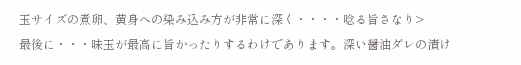玉サイズの煮卵、黄身への染み込み方が非常に深く・・・・唸る旨さなり>
最後に・・・味玉が最高に旨かったりするわけであります。深い醤油ダレの漬け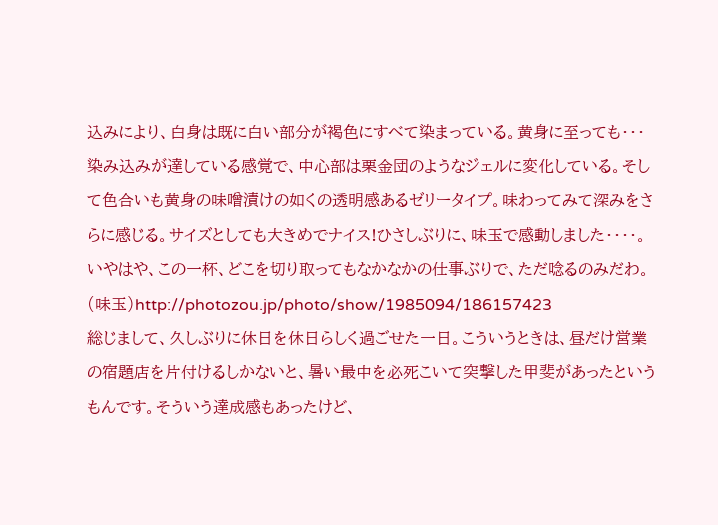込みにより、白身は既に白い部分が褐色にすべて染まっている。黄身に至っても・・・染み込みが達している感覚で、中心部は栗金団のようなジェルに変化している。そして色合いも黄身の味噌漬けの如くの透明感あるゼリータイプ。味わってみて深みをさらに感じる。サイズとしても大きめでナイス!ひさしぶりに、味玉で感動しました・・・・。いやはや、この一杯、どこを切り取ってもなかなかの仕事ぶりで、ただ唸るのみだわ。
(味玉)http://photozou.jp/photo/show/1985094/186157423
総じまして、久しぶりに休日を休日らしく過ごせた一日。こういうときは、昼だけ営業の宿題店を片付けるしかないと、暑い最中を必死こいて突撃した甲斐があったというもんです。そういう達成感もあったけど、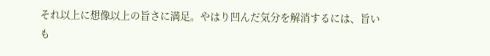それ以上に想像以上の旨さに満足。やはり凹んだ気分を解消するには、旨いも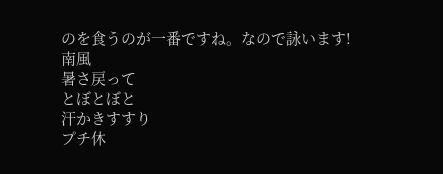のを食うのが一番ですね。なので詠います!
南風
暑さ戻って
とぼとぼと
汗かきすすり
プチ休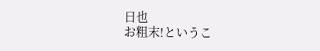日也
お粗末!というこ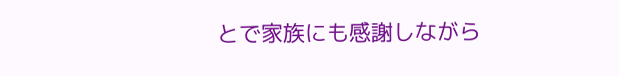とで家族にも感謝しながら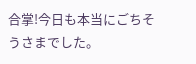合掌!今日も本当にごちそうさまでした。